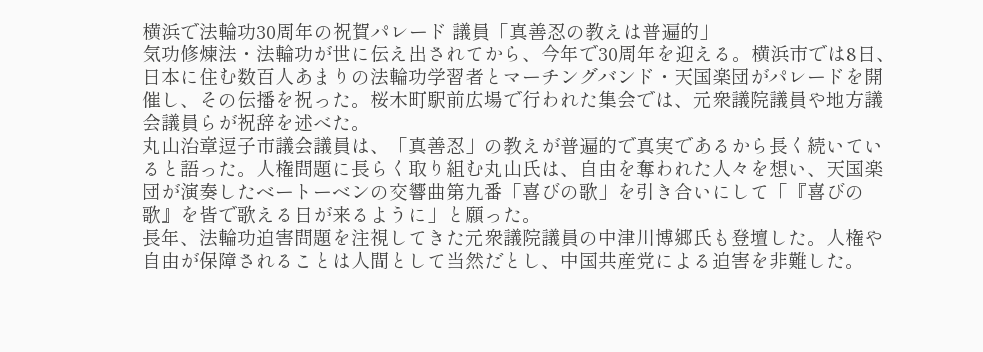横浜で法輪功30周年の祝賀パレード 議員「真善忍の教えは普遍的」
気功修煉法・法輪功が世に伝え出されてから、今年で30周年を迎える。横浜市では8日、日本に住む数百人あまりの法輪功学習者とマーチングバンド・天国楽団がパレードを開催し、その伝播を祝った。桜木町駅前広場で行われた集会では、元衆議院議員や地方議会議員らが祝辞を述べた。
丸山治章逗子市議会議員は、「真善忍」の教えが普遍的で真実であるから長く続いていると語った。人権問題に長らく取り組む丸山氏は、自由を奪われた人々を想い、天国楽団が演奏したベートーベンの交響曲第九番「喜びの歌」を引き合いにして「『喜びの歌』を皆で歌える日が来るように」と願った。
長年、法輪功迫害問題を注視してきた元衆議院議員の中津川博郷氏も登壇した。人権や自由が保障されることは人間として当然だとし、中国共産党による迫害を非難した。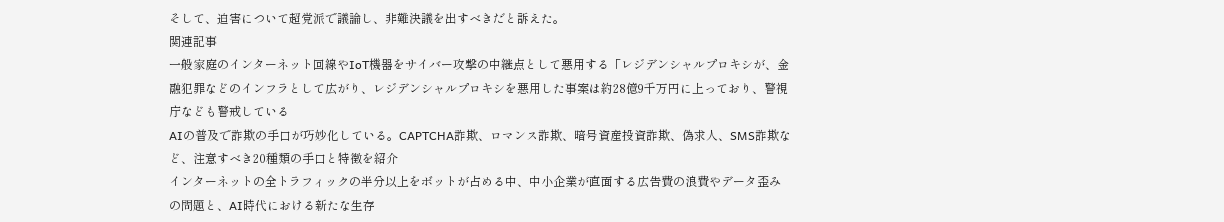そして、迫害について超党派で議論し、非難決議を出すべきだと訴えた。
関連記事
一般家庭のインターネット回線やIoT機器をサイバー攻撃の中継点として悪用する「レジデンシャルプロキシが、金融犯罪などのインフラとして広がり、レジデンシャルプロキシを悪用した事案は約28億9千万円に上っており、警視庁なども警戒している
AIの普及で詐欺の手口が巧妙化している。CAPTCHA詐欺、ロマンス詐欺、暗号資産投資詐欺、偽求人、SMS詐欺など、注意すべき20種類の手口と特徴を紹介
インターネットの全トラフィックの半分以上をボットが占める中、中小企業が直面する広告費の浪費やデータ歪みの問題と、AI時代における新たな生存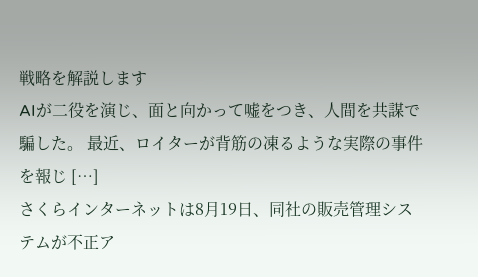戦略を解説します
AIが二役を演じ、面と向かって嘘をつき、人間を共謀で騙した。 最近、ロイターが背筋の凍るような実際の事件を報じ […]
さくらインターネットは8月19日、同社の販売管理システムが不正ア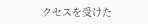クセスを受けた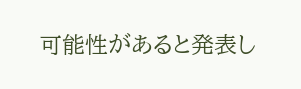可能性があると発表し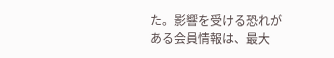た。影響を受ける恐れがある会員情報は、最大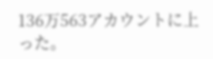136万563アカウントに上った。